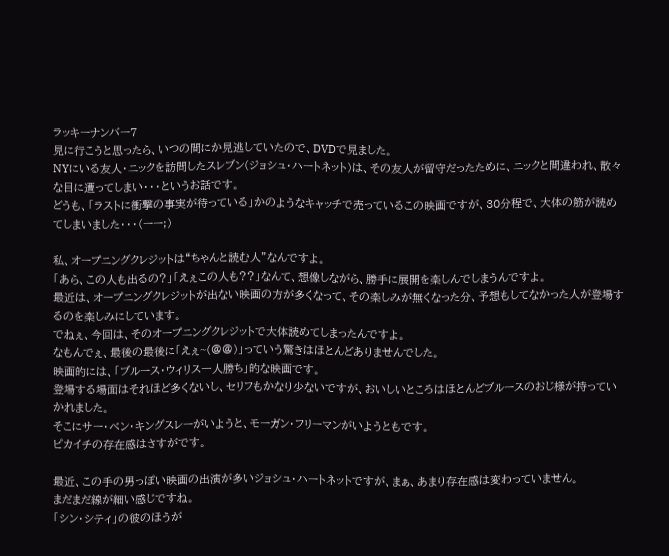ラッキーナンバー7
見に行こうと思ったら、いつの間にか見逃していたので、DVDで見ました。
NYにいる友人・ニックを訪問したスレブン(ジョシュ・ハートネット)は、その友人が留守だったために、ニックと間違われ、散々な目に遭ってしまい・・・というお話です。
どうも、「ラストに衝撃の事実が待っている」かのようなキャッチで売っているこの映画ですが、30分程で、大体の筋が読めてしまいました・・・(ーー;)

私、オープニングクレジットは“ちゃんと読む人”なんですよ。
「あら、この人も出るの?」「えぇこの人も??」なんて、想像しながら、勝手に展開を楽しんでしまうんですよ。
最近は、オープニングクレジットが出ない映画の方が多くなって、その楽しみが無くなった分、予想もしてなかった人が登場するのを楽しみにしています。
でねぇ、今回は、そのオープニングクレジットで大体読めてしまったんですよ。
なもんでぇ、最後の最後に「えぇ~(@@)」っていう驚きはほとんどありませんでした。
映画的には、「ブルース・ウィリス一人勝ち」的な映画です。
登場する場面はそれほど多くないし、セリフもかなり少ないですが、おいしいところはほとんどブルースのおじ様が持っていかれました。
そこにサー・ベン・キングスレーがいようと、モーガン・フリーマンがいようともです。
ピカイチの存在感はさすがです。

最近、この手の男っぽい映画の出演が多いジョシュ・ハートネットですが、まぁ、あまり存在感は変わっていません。
まだまだ線が細い感じですね。
「シン・シティ」の彼のほうが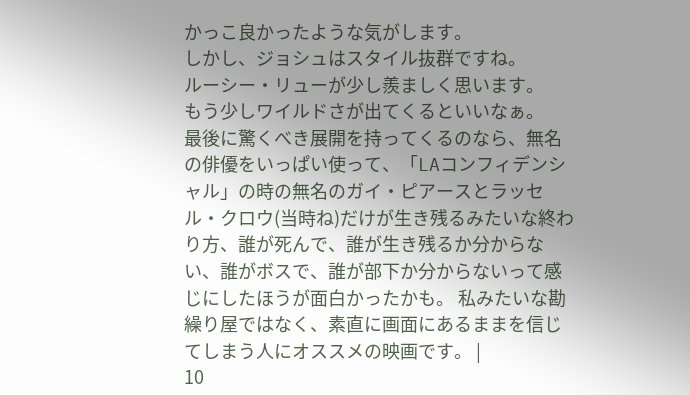かっこ良かったような気がします。
しかし、ジョシュはスタイル抜群ですね。
ルーシー・リューが少し羨ましく思います。
もう少しワイルドさが出てくるといいなぁ。
最後に驚くべき展開を持ってくるのなら、無名の俳優をいっぱい使って、「LAコンフィデンシャル」の時の無名のガイ・ピアースとラッセル・クロウ(当時ね)だけが生き残るみたいな終わり方、誰が死んで、誰が生き残るか分からない、誰がボスで、誰が部下か分からないって感じにしたほうが面白かったかも。 私みたいな勘繰り屋ではなく、素直に画面にあるままを信じてしまう人にオススメの映画です。 |
10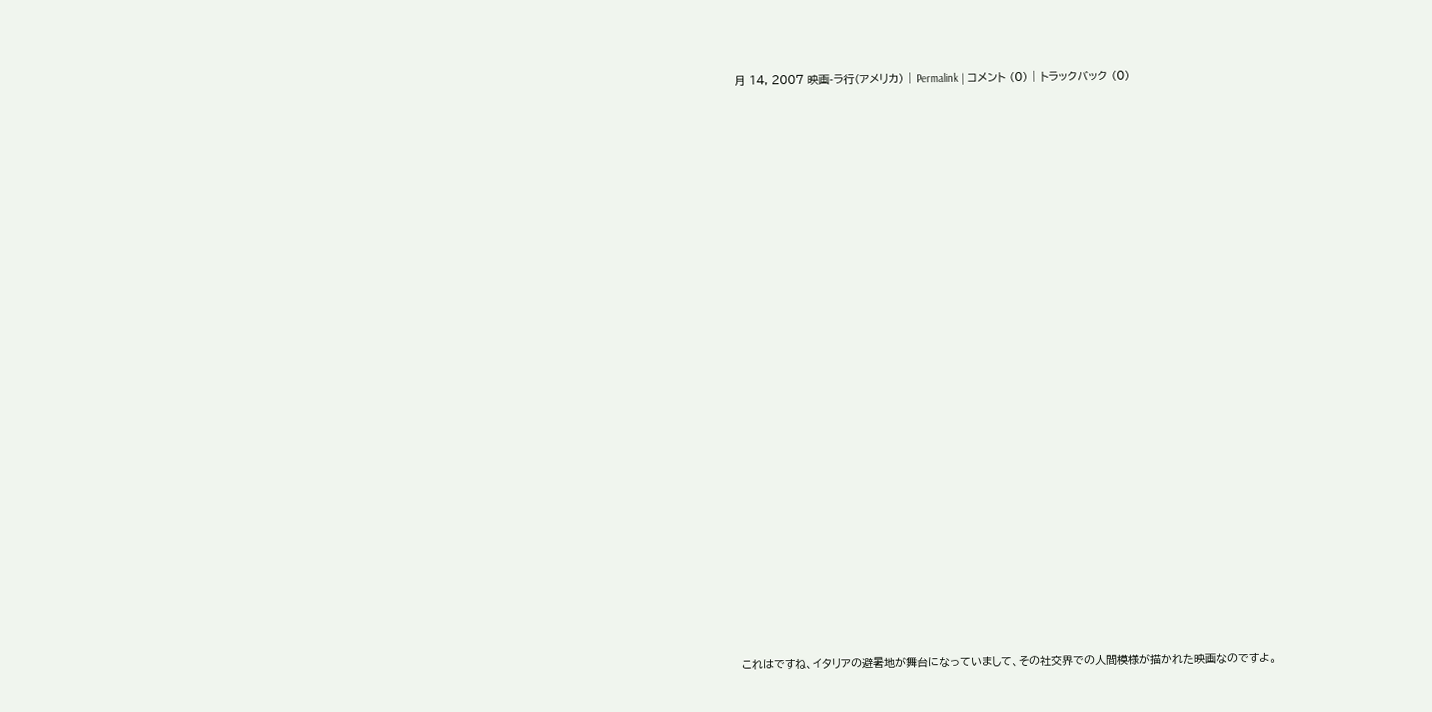月 14, 2007 映画-ラ行(アメリカ) | Permalink | コメント (0) | トラックバック (0)

































これはですね、イタリアの避暑地が舞台になっていまして、その社交界での人間模様が描かれた映画なのですよ。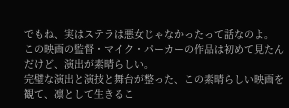でもね、実はステラは悪女じゃなかったって話なのよ。
この映画の監督・マイク・パーカーの作品は初めて見たんだけど、演出が素晴らしい。
完璧な演出と演技と舞台が整った、この素晴らしい映画を観て、凛として生きるこ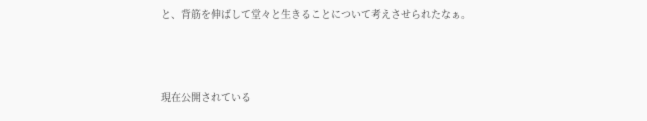と、背筋を伸ばして堂々と生きることについて考えさせられたなぁ。



現在公開されている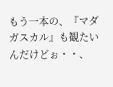もう一本の、『マダガスカル』も観たいんだけどぉ・・、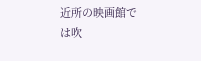近所の映画館では吹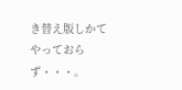き替え版しかてやっておらず・・・。